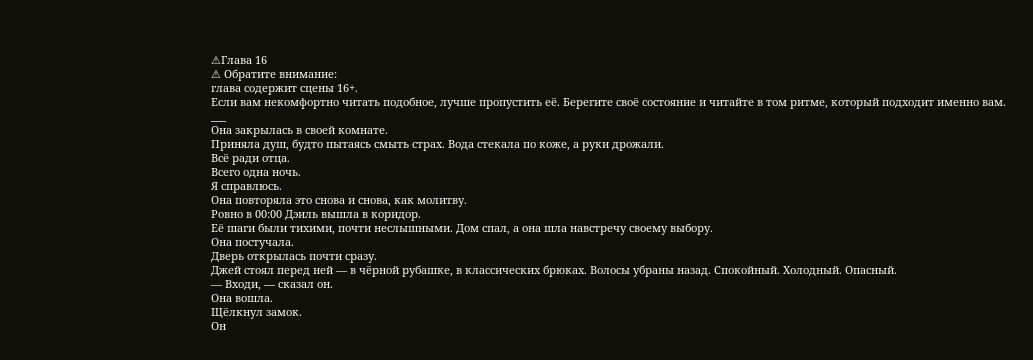⚠Глава 16
⚠ Обратите внимание:
глава содержит сцены 16+.
Если вам некомфортно читать подобное, лучше пропустить её. Берегите своё состояние и читайте в том ритме, который подходит именно вам.
___
Она закрылась в своей комнате.
Приняла душ, будто пытаясь смыть страх. Вода стекала по коже, а руки дрожали.
Всё ради отца.
Всего одна ночь.
Я справлюсь.
Она повторяла это снова и снова, как молитву.
Ровно в 00:00 Дэиль вышла в коридор.
Её шаги были тихими, почти неслышными. Дом спал, а она шла навстречу своему выбору.
Она постучала.
Дверь открылась почти сразу.
Джей стоял перед ней — в чёрной рубашке, в классических брюках. Волосы убраны назад. Спокойный. Холодный. Опасный.
— Входи, — сказал он.
Она вошла.
Щёлкнул замок.
Он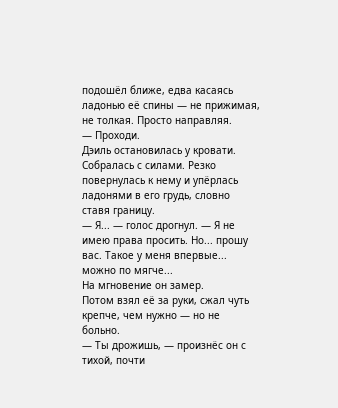подошёл ближе, едва касаясь ладонью её спины — не прижимая, не толкая. Просто направляя.
— Проходи.
Дэиль остановилась у кровати.
Собралась с силами. Резко повернулась к нему и упёрлась ладонями в его грудь, словно ставя границу.
— Я... — голос дрогнул. — Я не имею права просить. Но... прошу вас. Такое у меня впервые... можно по мягче...
На мгновение он замер.
Потом взял её за руки, сжал чуть крепче, чем нужно — но не больно.
— Ты дрожишь, — произнёс он с тихой, почти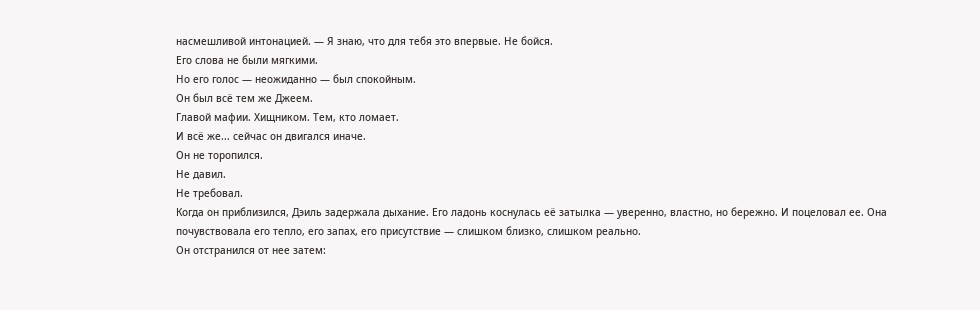насмешливой интонацией. — Я знаю, что для тебя это впервые. Не бойся.
Его слова не были мягкими.
Но его голос — неожиданно — был спокойным.
Он был всё тем же Джеем.
Главой мафии. Хищником. Тем, кто ломает.
И всё же... сейчас он двигался иначе.
Он не торопился.
Не давил.
Не требовал.
Когда он приблизился, Дэиль задержала дыхание. Его ладонь коснулась её затылка — уверенно, властно, но бережно. И поцеловал ее. Она почувствовала его тепло, его запах, его присутствие — слишком близко, слишком реально.
Он отстранился от нее затем: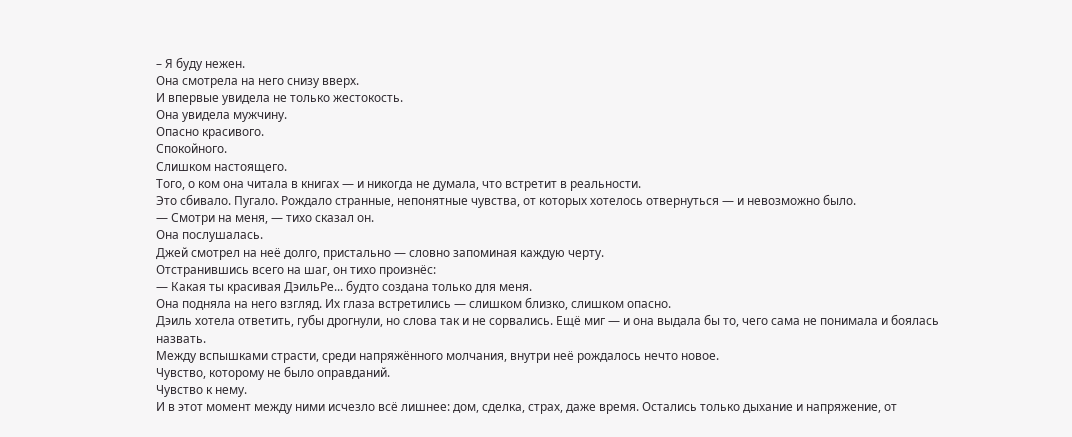– Я буду нежен.
Она смотрела на него снизу вверх.
И впервые увидела не только жестокость.
Она увидела мужчину.
Опасно красивого.
Спокойного.
Слишком настоящего.
Того, о ком она читала в книгах — и никогда не думала, что встретит в реальности.
Это сбивало. Пугало. Рождало странные, непонятные чувства, от которых хотелось отвернуться — и невозможно было.
— Смотри на меня, — тихо сказал он.
Она послушалась.
Джей смотрел на неё долго, пристально — словно запоминая каждую черту.
Отстранившись всего на шаг, он тихо произнёс:
— Какая ты красивая ДэильРе... будто создана только для меня.
Она подняла на него взгляд. Их глаза встретились — слишком близко, слишком опасно.
Дэиль хотела ответить, губы дрогнули, но слова так и не сорвались. Ещё миг — и она выдала бы то, чего сама не понимала и боялась назвать.
Между вспышками страсти, среди напряжённого молчания, внутри неё рождалось нечто новое.
Чувство, которому не было оправданий.
Чувство к нему.
И в этот момент между ними исчезло всё лишнее: дом, сделка, страх, даже время. Остались только дыхание и напряжение, от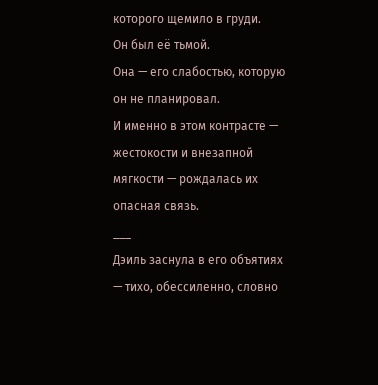которого щемило в груди.
Он был её тьмой.
Она — его слабостью, которую он не планировал.
И именно в этом контрасте — жестокости и внезапной мягкости — рождалась их опасная связь.
___
Дэиль заснула в его объятиях — тихо, обессиленно, словно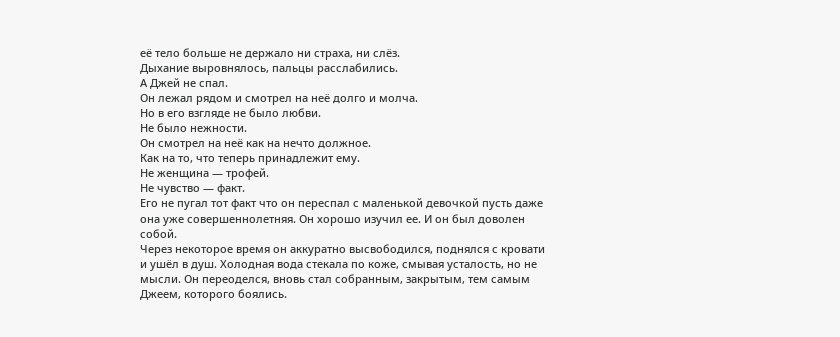её тело больше не держало ни страха, ни слёз.
Дыхание выровнялось, пальцы расслабились.
А Джей не спал.
Он лежал рядом и смотрел на неё долго и молча.
Но в его взгляде не было любви.
Не было нежности.
Он смотрел на неё как на нечто должное.
Как на то, что теперь принадлежит ему.
Не женщина — трофей.
Не чувство — факт.
Его не пугал тот факт что он переспал с маленькой девочкой пусть даже она уже совершеннолетняя. Он хорошо изучил ее. И он был доволен собой.
Через некоторое время он аккуратно высвободился, поднялся с кровати и ушёл в душ. Холодная вода стекала по коже, смывая усталость, но не мысли. Он переоделся, вновь стал собранным, закрытым, тем самым Джеем, которого боялись.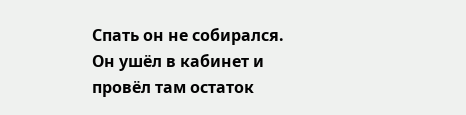Спать он не собирался.
Он ушёл в кабинет и провёл там остаток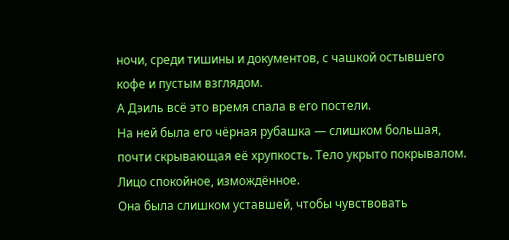ночи, среди тишины и документов, с чашкой остывшего кофе и пустым взглядом.
А Дэиль всё это время спала в его постели.
На ней была его чёрная рубашка — слишком большая, почти скрывающая её хрупкость. Тело укрыто покрывалом. Лицо спокойное, измождённое.
Она была слишком уставшей, чтобы чувствовать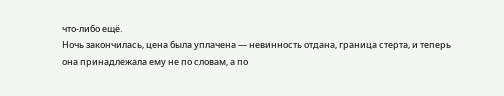что-либо ещё.
Ночь закончилась, цена была уплачена — невинность отдана, граница стерта, и теперь она принадлежала ему не по словам, а по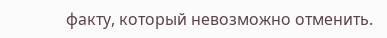факту, который невозможно отменить.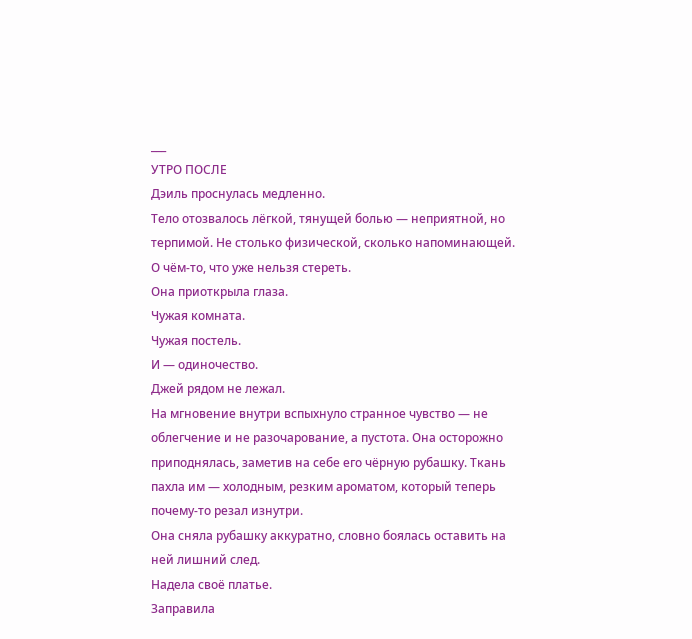___
УТРО ПОСЛЕ
Дэиль проснулась медленно.
Тело отозвалось лёгкой, тянущей болью — неприятной, но терпимой. Не столько физической, сколько напоминающей. О чём-то, что уже нельзя стереть.
Она приоткрыла глаза.
Чужая комната.
Чужая постель.
И — одиночество.
Джей рядом не лежал.
На мгновение внутри вспыхнуло странное чувство — не облегчение и не разочарование, а пустота. Она осторожно приподнялась, заметив на себе его чёрную рубашку. Ткань пахла им — холодным, резким ароматом, который теперь почему-то резал изнутри.
Она сняла рубашку аккуратно, словно боялась оставить на ней лишний след.
Надела своё платье.
Заправила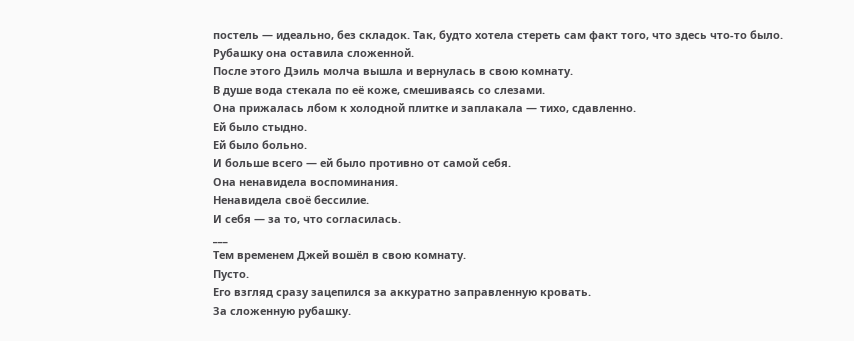постель — идеально, без складок. Так, будто хотела стереть сам факт того, что здесь что-то было.
Рубашку она оставила сложенной.
После этого Дэиль молча вышла и вернулась в свою комнату.
В душе вода стекала по её коже, смешиваясь со слезами.
Она прижалась лбом к холодной плитке и заплакала — тихо, сдавленно.
Ей было стыдно.
Ей было больно.
И больше всего — ей было противно от самой себя.
Она ненавидела воспоминания.
Ненавидела своё бессилие.
И себя — за то, что согласилась.
___
Тем временем Джей вошёл в свою комнату.
Пусто.
Его взгляд сразу зацепился за аккуратно заправленную кровать.
За сложенную рубашку.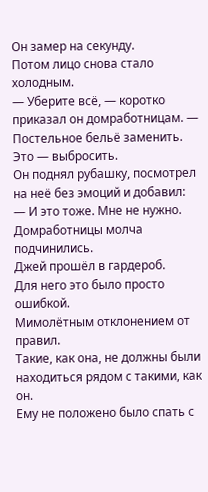Он замер на секунду.
Потом лицо снова стало холодным.
— Уберите всё, — коротко приказал он домработницам. — Постельное бельё заменить. Это — выбросить.
Он поднял рубашку, посмотрел на неё без эмоций и добавил:
— И это тоже. Мне не нужно.
Домработницы молча подчинились.
Джей прошёл в гардероб.
Для него это было просто ошибкой.
Мимолётным отклонением от правил.
Такие, как она, не должны были находиться рядом с такими, как он.
Ему не положено было спать с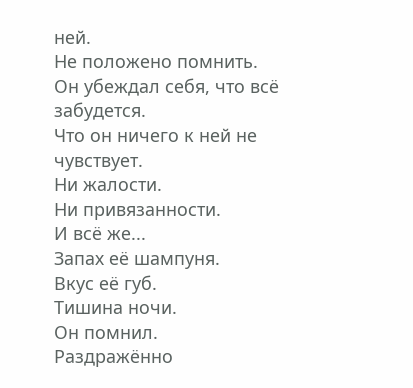ней.
Не положено помнить.
Он убеждал себя, что всё забудется.
Что он ничего к ней не чувствует.
Ни жалости.
Ни привязанности.
И всё же...
Запах её шампуня.
Вкус её губ.
Тишина ночи.
Он помнил.
Раздражённо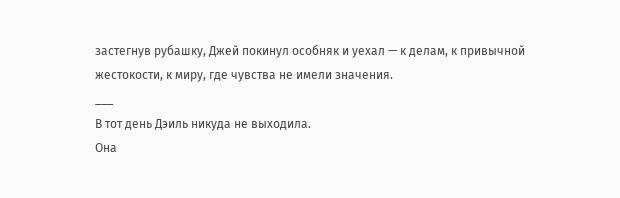застегнув рубашку, Джей покинул особняк и уехал — к делам, к привычной жестокости, к миру, где чувства не имели значения.
___
В тот день Дэиль никуда не выходила.
Она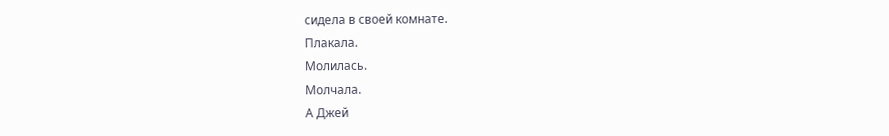сидела в своей комнате.
Плакала.
Молилась.
Молчала.
А Джей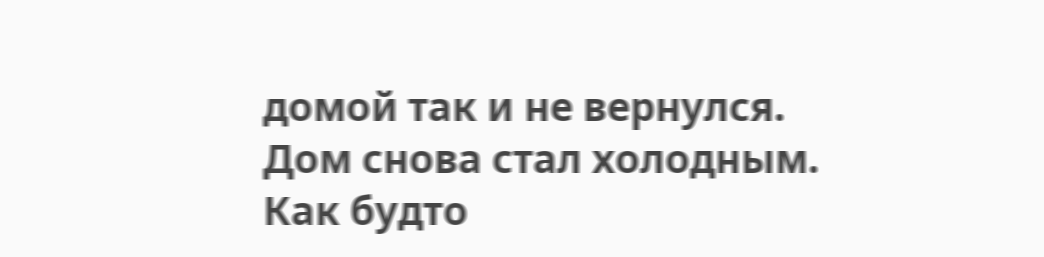домой так и не вернулся.
Дом снова стал холодным.
Как будто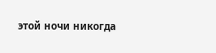этой ночи никогда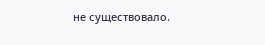не существовало.